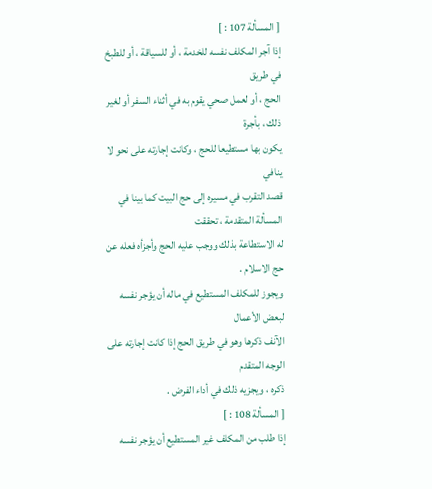[ المسألة 107 : ]
إذا آجر المكلف نفسه للخدمة ، أو للسياقة ، أو للطبخ في طريق
الحج ، أو لعمل صحي يقوم به في أثناء السفر أو لغير ذلك ، بأجرة
يكون بها مستطيعا للحج ، وكانت إجارته على نحو لا ينافي
قصد التقرب في مسيره إلى حج البيت كما بينا في المسألة المتقدمة ، تحققت
له الاستطاعة بذلك ووجب عليه الحج وأجزأه فعله عن حج الاسلام .
ويجوز للمكلف المستطيع في ماله أن يؤجر نفسه لبعض الأعمال
الآنف ذكرها وهو في طريق الحج إذا كانت إجارته على الوجه المتقدم
ذكره ، ويجزيه ذلك في أداء الفرض .
[ المسألة 108 : ]
إذا طلب من المكلف غير المستطيع أن يؤجر نفسه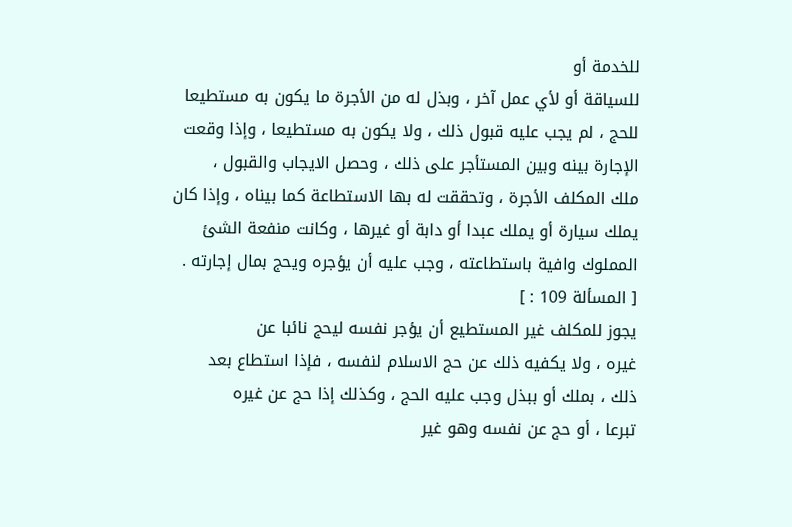للخدمة أو
للسياقة أو لأي عمل آخر ، وبذل له من الأجرة ما يكون به مستطيعا
للحج ، لم يجب عليه قبول ذلك ، ولا يكون به مستطيعا ، وإذا وقعت
الإجارة بينه وبين المستأجر على ذلك ، وحصل الايجاب والقبول ،
ملك المكلف الأجرة ، وتحققت له بها الاستطاعة كما بيناه ، وإذا كان
يملك سيارة أو يملك عبدا أو دابة أو غيرها ، وكانت منفعة الشئ
المملوك وافية باستطاعته ، وجب عليه أن يؤجره ويحج بمال إجارته .
[ المسألة 109 : ]
يجوز للمكلف غير المستطيع أن يؤجر نفسه ليحج نائبا عن
غيره ، ولا يكفيه ذلك عن حج الاسلام لنفسه ، فإذا استطاع بعد
ذلك ، بملك أو ببذل وجب عليه الحج ، وكذلك إذا حج عن غيره
تبرعا ، أو حج عن نفسه وهو غير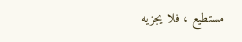مستطيع ، فلا يجزيه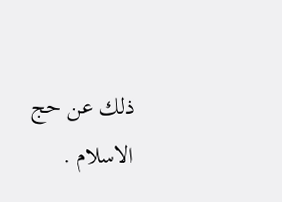ذلك عن حج
الاسلام .